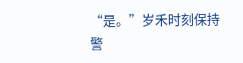“是。”岁禾时刻保持警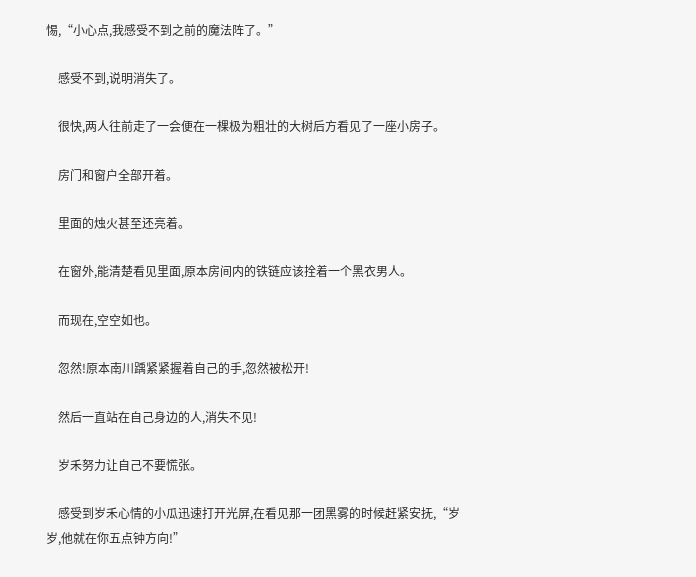惕,“小心点,我感受不到之前的魔法阵了。”

    感受不到,说明消失了。

    很快,两人往前走了一会便在一棵极为粗壮的大树后方看见了一座小房子。

    房门和窗户全部开着。

    里面的烛火甚至还亮着。

    在窗外,能清楚看见里面,原本房间内的铁链应该拴着一个黑衣男人。

    而现在,空空如也。

    忽然!原本南川踽紧紧握着自己的手,忽然被松开!

    然后一直站在自己身边的人,消失不见!

    岁禾努力让自己不要慌张。

    感受到岁禾心情的小瓜迅速打开光屏,在看见那一团黑雾的时候赶紧安抚,“岁岁,他就在你五点钟方向!”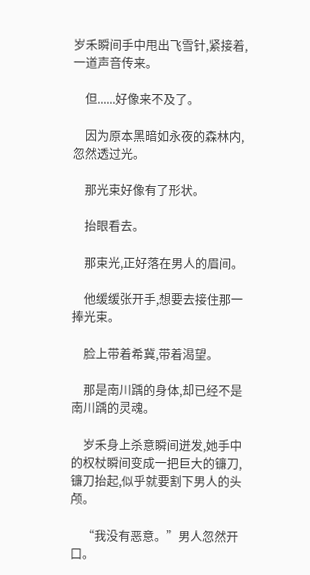岁禾瞬间手中甩出飞雪针,紧接着,一道声音传来。

    但......好像来不及了。

    因为原本黑暗如永夜的森林内,忽然透过光。

    那光束好像有了形状。

    抬眼看去。

    那束光,正好落在男人的眉间。

    他缓缓张开手,想要去接住那一捧光束。

    脸上带着希冀,带着渴望。

    那是南川踽的身体,却已经不是南川踽的灵魂。

    岁禾身上杀意瞬间迸发,她手中的权杖瞬间变成一把巨大的镰刀,镰刀抬起,似乎就要割下男人的头颅。

    “我没有恶意。”男人忽然开口。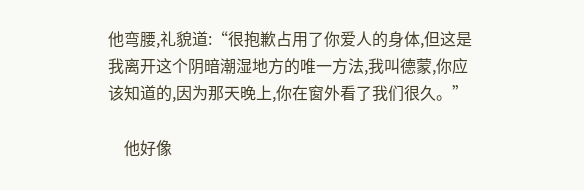他弯腰,礼貌道:“很抱歉占用了你爱人的身体,但这是我离开这个阴暗潮湿地方的唯一方法,我叫德蒙,你应该知道的,因为那天晚上,你在窗外看了我们很久。”

    他好像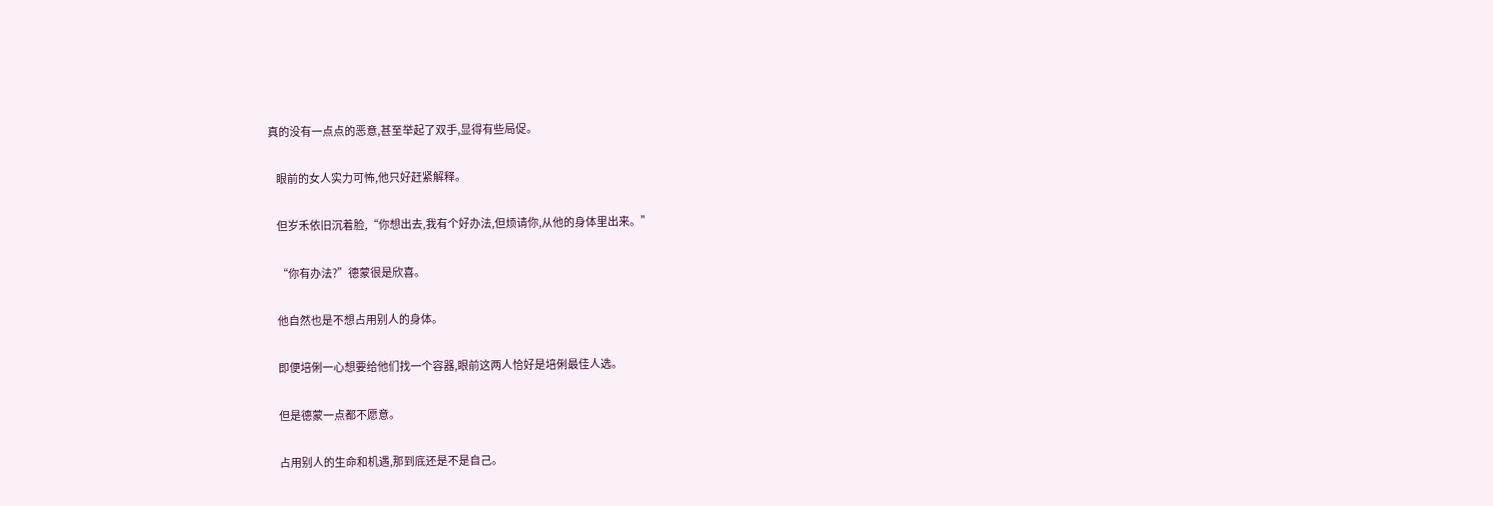真的没有一点点的恶意,甚至举起了双手,显得有些局促。

    眼前的女人实力可怖,他只好赶紧解释。

    但岁禾依旧沉着脸,“你想出去,我有个好办法,但烦请你,从他的身体里出来。”

    “你有办法?”德蒙很是欣喜。

    他自然也是不想占用别人的身体。

    即便培俐一心想要给他们找一个容器,眼前这两人恰好是培俐最佳人选。

    但是德蒙一点都不愿意。

    占用别人的生命和机遇,那到底还是不是自己。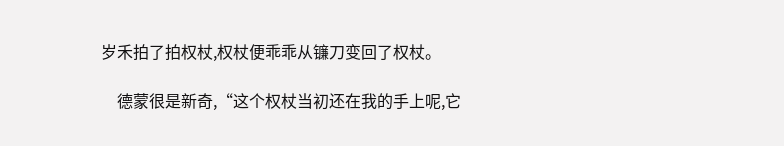岁禾拍了拍权杖,权杖便乖乖从镰刀变回了权杖。

    德蒙很是新奇,“这个权杖当初还在我的手上呢,它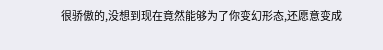很骄傲的,没想到现在竟然能够为了你变幻形态,还愿意变成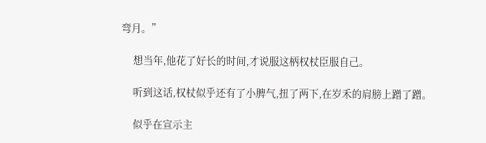弯月。”

    想当年,他花了好长的时间,才说服这柄权杖臣服自己。

    听到这话,权杖似乎还有了小脾气,扭了两下,在岁禾的肩膀上蹭了蹭。

    似乎在宣示主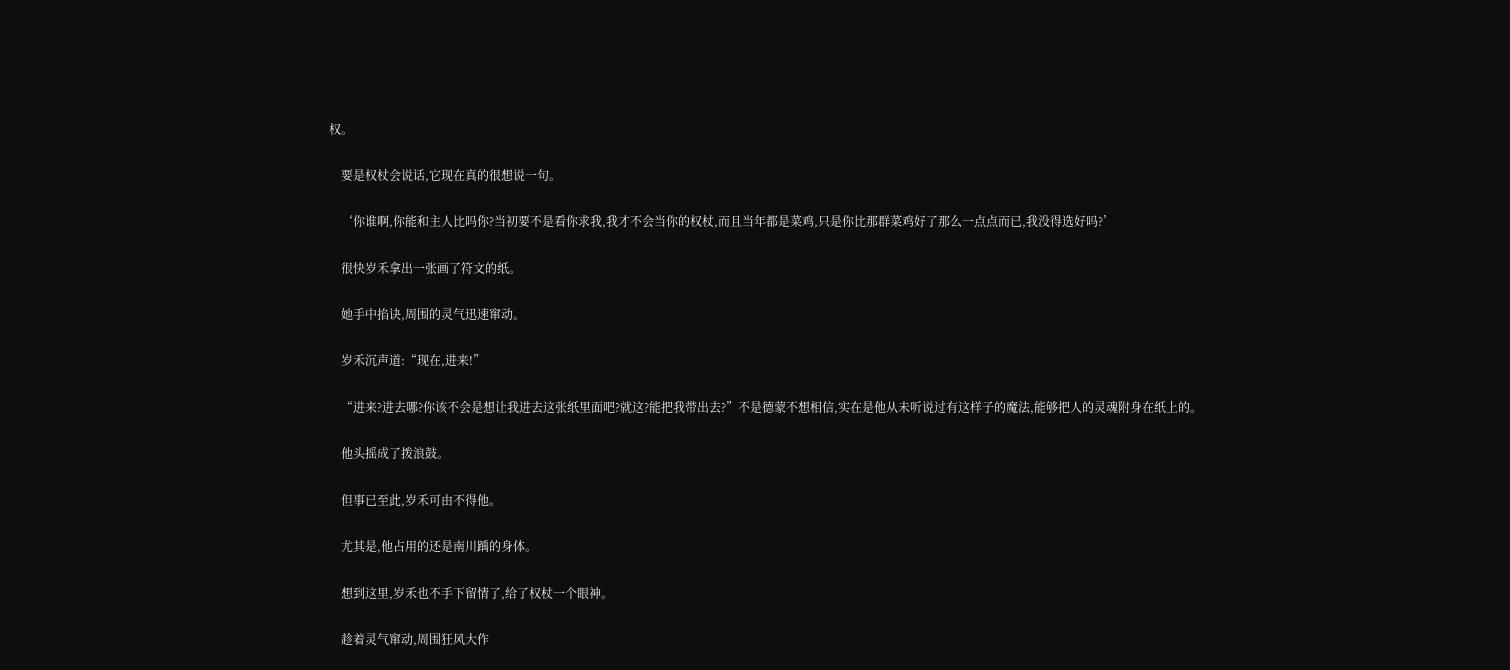权。

    要是权杖会说话,它现在真的很想说一句。

    ‘你谁啊,你能和主人比吗你?当初要不是看你求我,我才不会当你的权杖,而且当年都是菜鸡,只是你比那群菜鸡好了那么一点点而已,我没得选好吗?’

    很快岁禾拿出一张画了符文的纸。

    她手中掐诀,周围的灵气迅速窜动。

    岁禾沉声道:“现在,进来!”

    “进来?进去哪?你该不会是想让我进去这张纸里面吧?就这?能把我带出去?”不是德蒙不想相信,实在是他从未听说过有这样子的魔法,能够把人的灵魂附身在纸上的。

    他头摇成了拨浪鼓。

    但事已至此,岁禾可由不得他。

    尤其是,他占用的还是南川踽的身体。

    想到这里,岁禾也不手下留情了,给了权杖一个眼神。

    趁着灵气窜动,周围狂风大作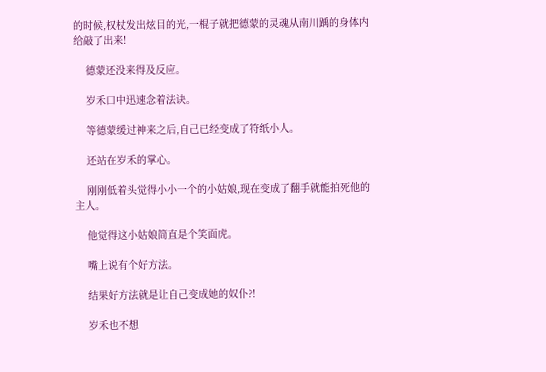的时候,权杖发出炫目的光,一棍子就把德蒙的灵魂从南川踽的身体内给敲了出来!

    德蒙还没来得及反应。

    岁禾口中迅速念着法诀。

    等德蒙缓过神来之后,自己已经变成了符纸小人。

    还站在岁禾的掌心。

    刚刚低着头觉得小小一个的小姑娘,现在变成了翻手就能拍死他的主人。

    他觉得这小姑娘简直是个笑面虎。

    嘴上说有个好方法。

    结果好方法就是让自己变成她的奴仆?!

    岁禾也不想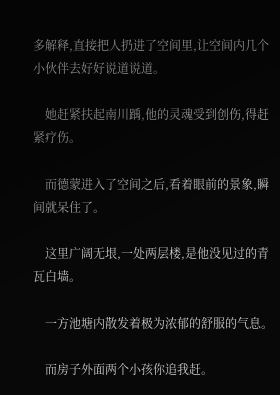多解释,直接把人扔进了空间里,让空间内几个小伙伴去好好说道说道。

    她赶紧扶起南川踽,他的灵魂受到创伤,得赶紧疗伤。

    而德蒙进入了空间之后,看着眼前的景象,瞬间就呆住了。

    这里广阔无垠,一处两层楼,是他没见过的青瓦白墙。

    一方池塘内散发着极为浓郁的舒服的气息。

    而房子外面两个小孩你追我赶。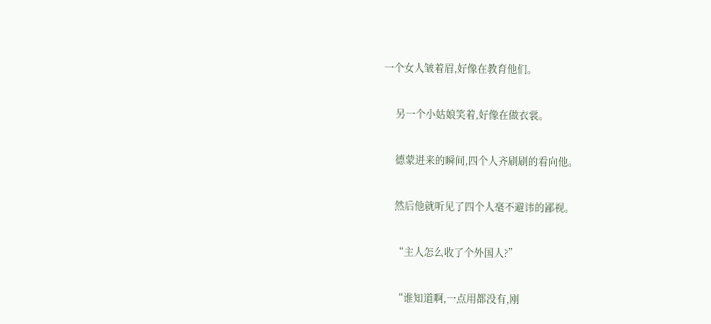一个女人皱着眉,好像在教育他们。

    另一个小姑娘笑着,好像在做衣裳。

    德蒙进来的瞬间,四个人齐刷刷的看向他。

    然后他就听见了四个人毫不避讳的鄙视。

    “主人怎么收了个外国人?”

    “谁知道啊,一点用都没有,刚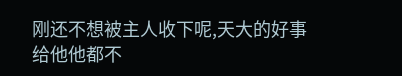刚还不想被主人收下呢,天大的好事给他他都不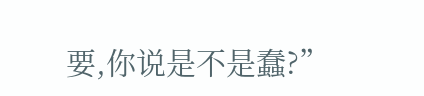要,你说是不是蠢?”